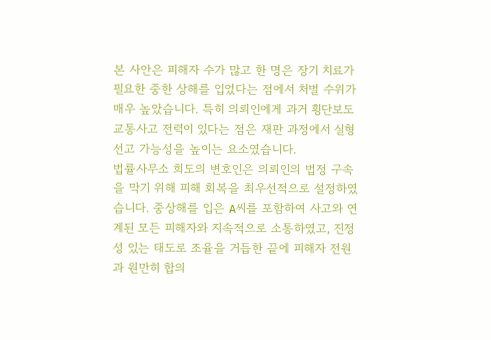본 사안은 피해자 수가 많고 한 명은 장기 치료가 필요한 중한 상해를 입었다는 점에서 처벌 수위가 매우 높았습니다. 특히 의뢰인에게 과거 횡단보도 교통사고 전력이 있다는 점은 재판 과정에서 실형 선고 가능성을 높이는 요소였습니다.
법률사무소 희도의 변호인은 의뢰인의 법정 구속을 막기 위해 피해 회복을 최우선적으로 설정하였습니다. 중상해를 입은 A씨를 포함하여 사고와 연계된 모든 피해자와 지속적으로 소통하였고, 진정성 있는 태도로 조율을 거듭한 끝에 피해자 전원과 원만히 합의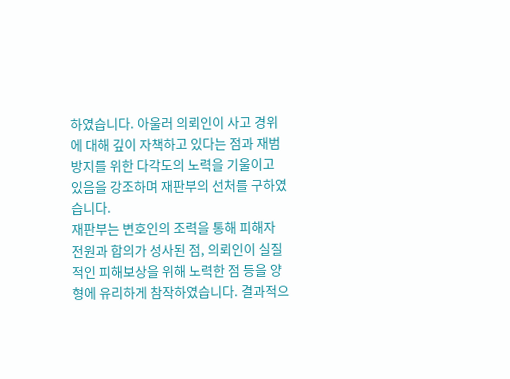하였습니다. 아울러 의뢰인이 사고 경위에 대해 깊이 자책하고 있다는 점과 재범 방지를 위한 다각도의 노력을 기울이고 있음을 강조하며 재판부의 선처를 구하였습니다.
재판부는 변호인의 조력을 통해 피해자 전원과 합의가 성사된 점, 의뢰인이 실질적인 피해보상을 위해 노력한 점 등을 양형에 유리하게 참작하였습니다. 결과적으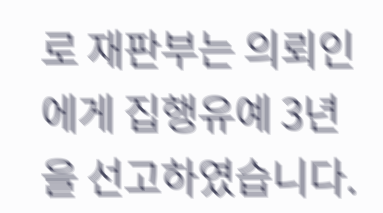로 재판부는 의뢰인에게 집행유예 3년을 선고하였습니다.